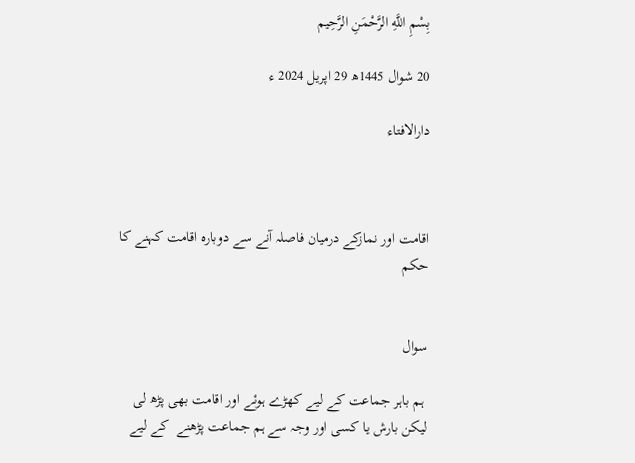بِسْمِ اللَّهِ الرَّحْمَنِ الرَّحِيم

20 شوال 1445ھ 29 اپریل 2024 ء

دارالافتاء



اقامت اور نمازکے درمیان فاصلہ آنے سے دوبارہ اقامت کہنے کا حکم


سوال

 ہم باہر جماعت کے لیے کھڑے ہوئے اور اقامت بھی پڑھ لی لیکن بارش یا کسی اور وجہ سے ہم جماعت پڑھنے  کے لیے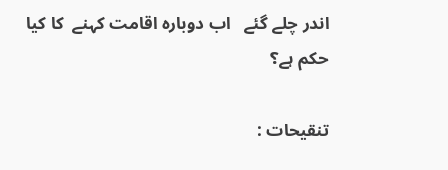اندر چلے گئے   اب دوبارہ اقامت کہنے  کا کیا حکم ہے؟

تنقیحات :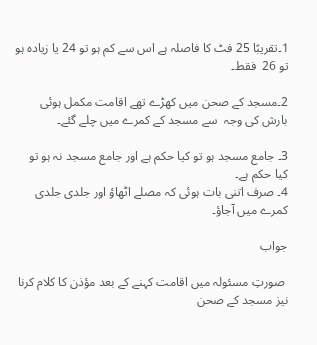1۔تقریبًا 25 فٹ کا فاصلہ ہے اس سے کم ہو تو 24 یا زیادہ ہو تو 26  فقط۔

2۔مسجد کے صحن میں کھڑے تھے اقامت مکمل ہوئی بارش کی وجہ  سے مسجد کے کمرے میں چلے گئے۔

3۔ جامع مسجد ہو تو کیا حکم ہے اور جامع مسجد نہ ہو تو کیا حکم ہے۔
4۔ صرف اتنی بات ہوئی کہ مصلے اٹھاؤ اور جلدی جلدی کمرے میں آجاؤ۔

جواب

 صورتِ مسئولہ میں اقامت کہنے کے بعد مؤذن کا کلام کرنا نیز مسجد کے صحن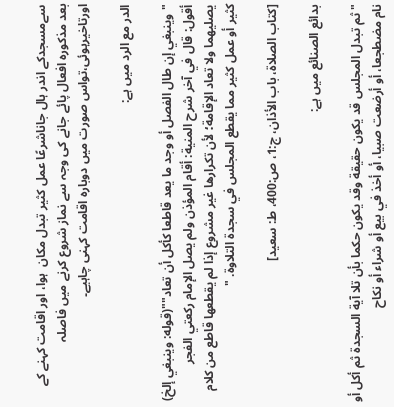سےمسجدکے اندر ہال جاناشرعًا عمل كثير تبدل مکان  ہوا، اور اقامت کہنے کے بعد مذکورہ افعال پائے جانے کی وجہ سے نماز شروع کرنے میں فاصلہ اورتاخیرہوئی،تواس صورت میں دوبارہ اقامت کہنی چاہیے۔

الدر مع الرد میں ہے:

"وينبغي إن طال الفصل أو وجد ما يعد قاطعا كأكل أن تعاد""(قوله: وينبغي إلخ) أقول: قال في آخر شرح المنية: أقام المؤذن ولم يصل الإمام ركعتي الفجر يصليهما ولا تعاد الإقامة؛ لأن تكرارها غير مشروع إذا لم يقطعها قاطع من كلام كثير أو عمل كثير مما يقطع المجلس في سجدة التلاوة. "

[كتاب الصلاة، باب الأذان، ج:1، ص:400، ط: سعيد]

بدائع الصنائع میں ہے:

"ثم تبدل المجلس قد يكون حقيقة وقد يكون حكما بأن تلا آية السجدة ثم أكل أو نام مضطجعا، أو أرضعت صبيا، أو أخذ في بيع أو شراء أو نكاح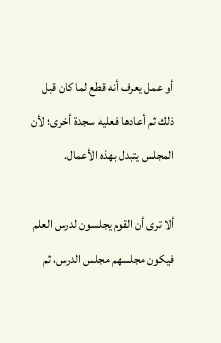أو عمل يعرف أنه قطع لما كان قبل ذلك ثم أعادها فعليه سجدة أخرى؛ لأن المجلس يتبدل بهذه الأعمال.

ألا ترى أن القوم يجلسون لدرس العلم فيكون مجلسهم مجلس الدرس، ثم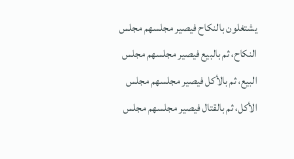يشتغلون بالنكاح فيصير مجلسهم مجلس النكاح، ثم بالبيع فيصير مجلسهم مجلس البيع، ثم بالأكل فيصير مجلسهم مجلس الأكل، ثم بالقتال فيصير مجلسهم مجلس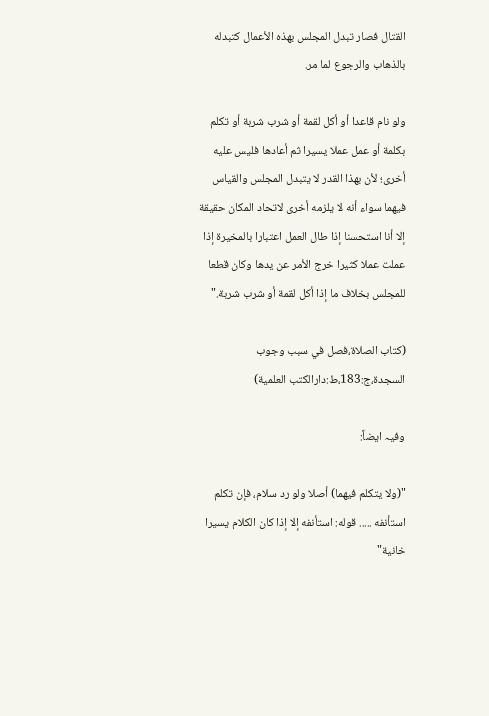القتال فصار تبدل المجلس بهذه الأعمال كتبدله بالذهاب والرجوع لما مر.

ولو نام قاعدا أو أكل لقمة أو شرب شربة أو تكلم بكلمة أو عمل عملا يسيرا ثم أعادها فليس عليه أخرى؛ لأن بهذا القدر لا يتبدل المجلس والقياس فيهما سواء أنه لا يلزمه أخرى لاتحاد المكان حقيقة إلا أنا استحسنا إذا طال العمل اعتبارا بالمخيرة إذا عملت عملا كثيرا خرج الأمر عن يدها وكان قطعا للمجلس بخلاف ما إذا أكل لقمة أو شرب شربة."

(كتاب الصلاة،فصل في سبب وجوب السجدة،ج:183،ط:دارالكتب العلمية)

وفیہ ایضاً:

"(ولا يتكلم فيهما) أصلا ولو رد سلام، فإن تكلم استأنفه ..... قوله: استأنفه إلا إذا كان ‌الكلام ‌يسيرا خانية"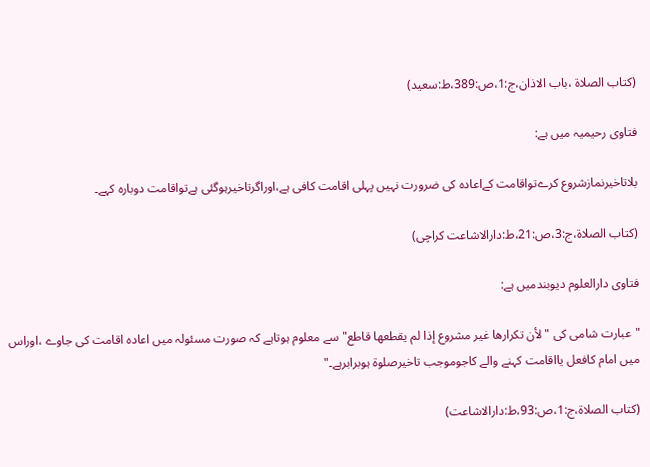(كتاب الصلاة ،باب الاذان،ج:1،ص:389،ط:سعيد)

فتاوی رحیمیہ میں ہے:

بلاتاخیرنمازشروع کرےتواقامت کےاعادہ کی ضرورت نہیں پہلی اقامت کافی ہے،اوراگرتاخیرہوگئی ہےتواقامت دوبارہ کہے۔

(کتاب الصلاۃ،ج:3،ص:21،ط:دارالاشاعت کراچی)

فتاوی دارالعلوم دیوبندمیں ہے:

"عبارت شامی کی "لأن تكرارها غير مشروع إذا لم يقطعها قاطع"سے معلوم ہوتاہے کہ صورت مسئولہ میں اعادہ اقامت کی جاوے ،اوراس میں امام کافعل یااقامت کہنے والے کاجوموجب تاخیرصلوۃ ہوبرابرہے۔"

(کتاب الصلاۃ،ج:1،ص:93،ط:دارالاشاعت)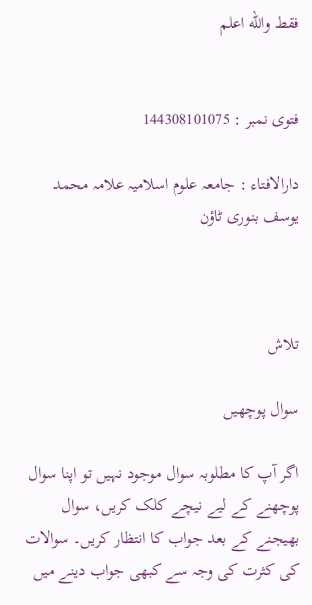فقط والله اعلم


فتوی نمبر : 144308101075

دارالافتاء : جامعہ علوم اسلامیہ علامہ محمد یوسف بنوری ٹاؤن



تلاش

سوال پوچھیں

اگر آپ کا مطلوبہ سوال موجود نہیں تو اپنا سوال پوچھنے کے لیے نیچے کلک کریں، سوال بھیجنے کے بعد جواب کا انتظار کریں۔ سوالات کی کثرت کی وجہ سے کبھی جواب دینے میں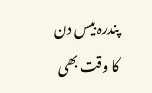پندرہ بیس دن کا وقت بھی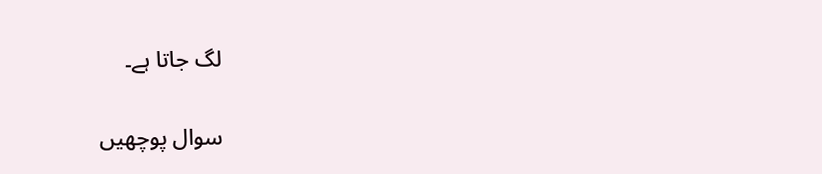لگ جاتا ہے۔

سوال پوچھیں